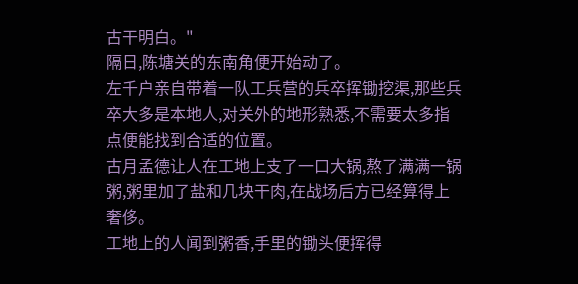古干明白。"
隔日,陈塘关的东南角便开始动了。
左千户亲自带着一队工兵营的兵卒挥锄挖渠,那些兵卒大多是本地人,对关外的地形熟悉,不需要太多指点便能找到合适的位置。
古月孟德让人在工地上支了一口大锅,熬了满满一锅粥,粥里加了盐和几块干肉,在战场后方已经算得上奢侈。
工地上的人闻到粥香,手里的锄头便挥得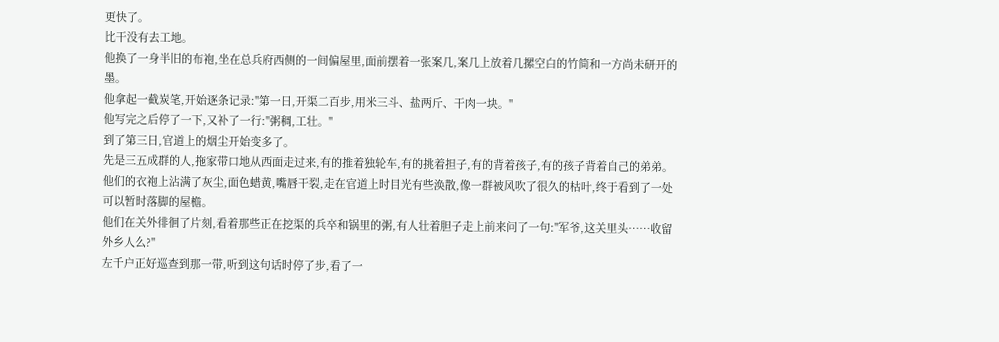更快了。
比干没有去工地。
他换了一身半旧的布袍,坐在总兵府西侧的一间偏屋里,面前摆着一张案几,案几上放着几摞空白的竹简和一方尚未研开的墨。
他拿起一截炭笔,开始逐条记录:"第一日,开渠二百步,用米三斗、盐两斤、干肉一块。"
他写完之后停了一下,又补了一行:"粥稠,工壮。"
到了第三日,官道上的烟尘开始变多了。
先是三五成群的人,拖家带口地从西面走过来,有的推着独轮车,有的挑着担子,有的背着孩子,有的孩子背着自己的弟弟。
他们的衣袍上沾满了灰尘,面色蜡黄,嘴唇干裂,走在官道上时目光有些涣散,像一群被风吹了很久的枯叶,终于看到了一处可以暂时落脚的屋檐。
他们在关外徘徊了片刻,看着那些正在挖渠的兵卒和锅里的粥,有人壮着胆子走上前来问了一句:"军爷,这关里头……收留外乡人么?"
左千户正好巡查到那一带,听到这句话时停了步,看了一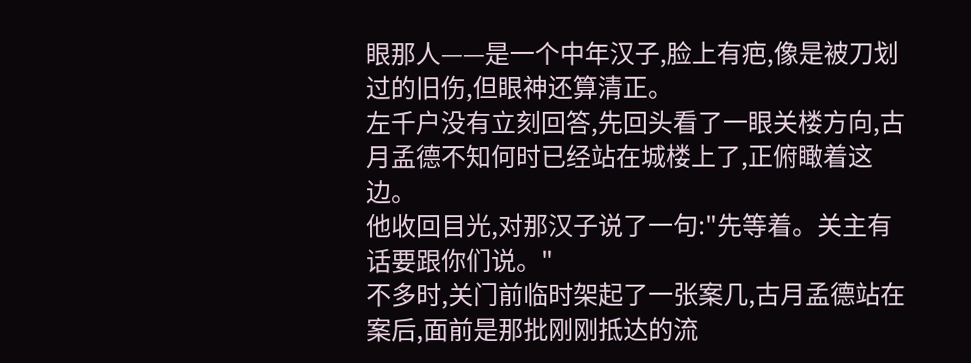眼那人——是一个中年汉子,脸上有疤,像是被刀划过的旧伤,但眼神还算清正。
左千户没有立刻回答,先回头看了一眼关楼方向,古月孟德不知何时已经站在城楼上了,正俯瞰着这边。
他收回目光,对那汉子说了一句:"先等着。关主有话要跟你们说。"
不多时,关门前临时架起了一张案几,古月孟德站在案后,面前是那批刚刚抵达的流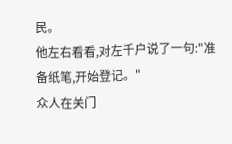民。
他左右看看,对左千户说了一句:"准备纸笔,开始登记。"
众人在关门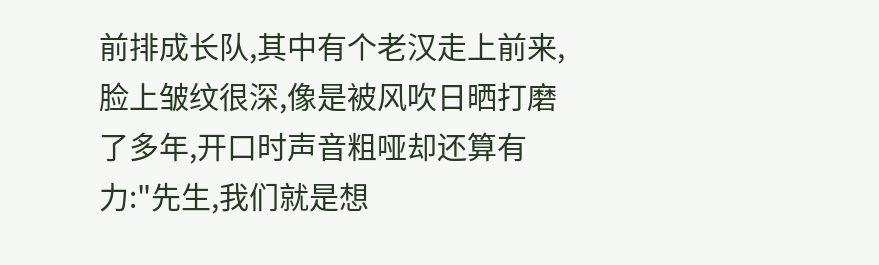前排成长队,其中有个老汉走上前来,脸上皱纹很深,像是被风吹日晒打磨了多年,开口时声音粗哑却还算有力:"先生,我们就是想